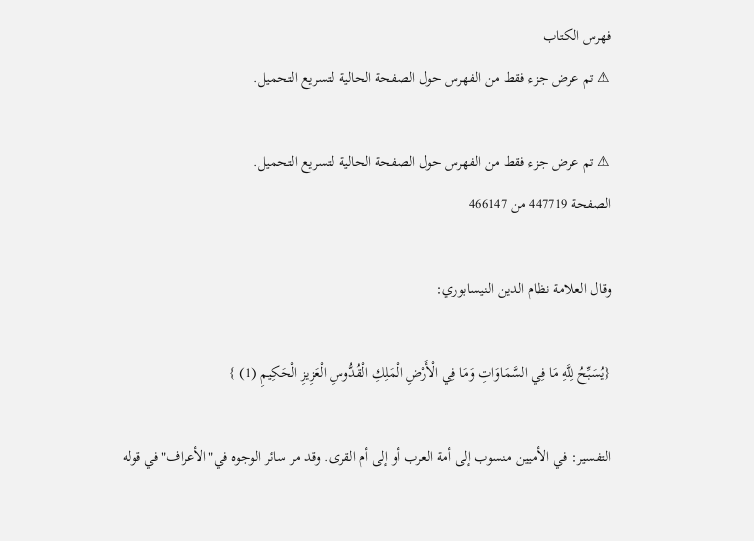فهرس الكتاب
⚠ تم عرض جزء فقط من الفهرس حول الصفحة الحالية لتسريع التحميل.

⚠ تم عرض جزء فقط من الفهرس حول الصفحة الحالية لتسريع التحميل.
الصفحة 447719 من 466147

وقال العلامة نظام الدين النيسابوري:

{يُسَبِّحُ لِلَّهِ مَا فِي السَّمَاوَاتِ وَمَا فِي الْأَرْضِ الْمَلِكِ الْقُدُّوسِ الْعَزِيزِ الْحَكِيمِ (1) }

التفسير: في الأميين منسوب إلى أمة العرب أو إلى أم القرى. وقد مر سائر الوجوه في"الأعراف"في قوله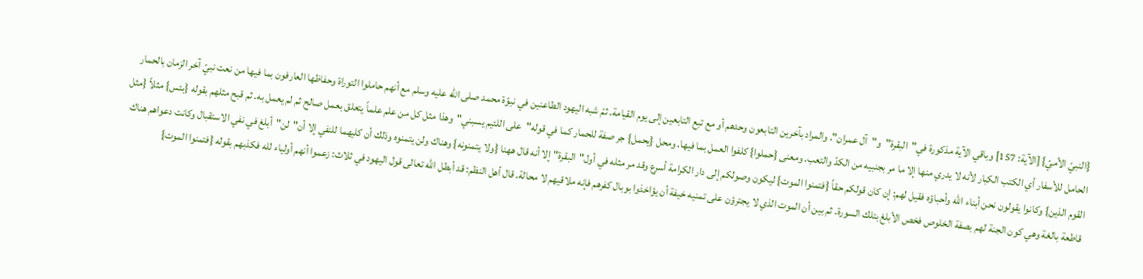{النبيّ الأميّ} [الآية: 157] وباقي الآية مذكورة في"البقرة"و"آل عمران". والمراد بآخرين التابعون وحدهم أو مع تبع التابعين إلى يوم القيامة. ثمّ شبه اليهود الطاعنين في نبوّة محمد صلى الله عليه وسلم مع أنهم حاملوا التوراة وحفاظها العارفون بما فيها من نعت نبيّ آخر الزمان بالحمار الحامل للأسفار أي الكتب الكبار لأنه لا يدري منها إلا ما مر بجنبيه من الكدّ والتعب. ومعنى {حملوا} كلفوا العمل بما فيها. ومحل {يحمل} جر صفة للحمار كما في قوله"على اللئيم يسبني"وهذا مثل كل من علم علماً يتعلق بعمل صالح ثم لم يعمل به. ثم قبح مثلهم بقوله {بئس} مثلاً {مثل القوم الذين} وكانوا يقولون نحن أبناء الله وأحباؤه فقيل لهم: إن كان قولكم حقاً {فتمنوا الموت} ليكون وصولكم إلى دار الكرامة أسرع وقد مر مثله في أول"البقرة"إلا أنه قال ههنا {ولا يتمنونه} وهناك ولن يتمنوه وذلك أن كليهما للنفي إلا أن"لن"أبلغ في نفي الاستقبال وكانت دعواهم هناك قاطعة بالغة وهي كون الجنة لهم بصفة الخلوص فخص الأبلغ بتلك السورة. ثم بين أن الموت الذي لا يجترؤن على تمنيه خيفة أن يؤاخذوا بوبال كفرهم فإنه ملاقيهم لا محالة. قال أهل النظم: قد أبطل الله تعالى قول اليهود في ثلاث: زعموا أنهم أولياء لله فكذبهم بقوله {فتمنوا الموت}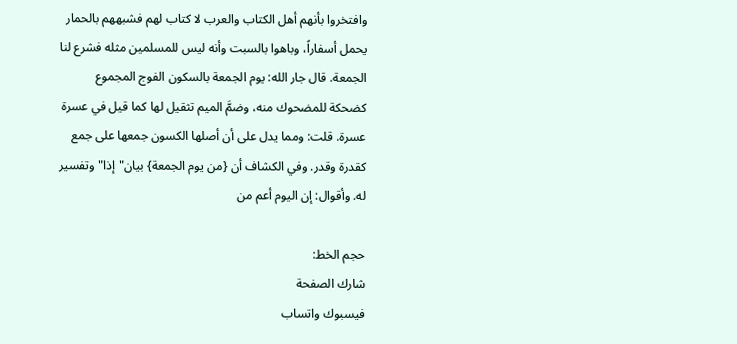وافتخروا بأنهم أهل الكتاب والعرب لا كتاب لهم فشبههم بالحمار يحمل أسفاراً، وباهوا بالسبت وأنه ليس للمسلمين مثله فشرع لنا الجمعة. قال جار الله: يوم الجمعة بالسكون الفوج المجموع كضحكة للمضحوك منه، وضمَّ الميم تثقيل لها كما قيل في عسرة عسرة. قلت: ومما يدل على أن أصلها الكسون جمعها على جمع كقدرة وقدر. وفي الكشاف أن {من يوم الجمعة} بيان"إذا"وتفسير له. وأقوال: إن اليوم أعم من

حجم الخط:
شارك الصفحة
فيسبوك واتساب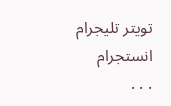تويتر تليجرام انستجرام
. . .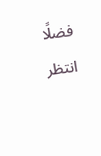فضلًا انتظر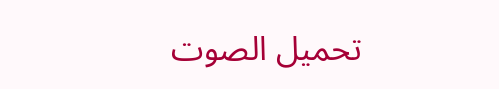تحميل الصوت